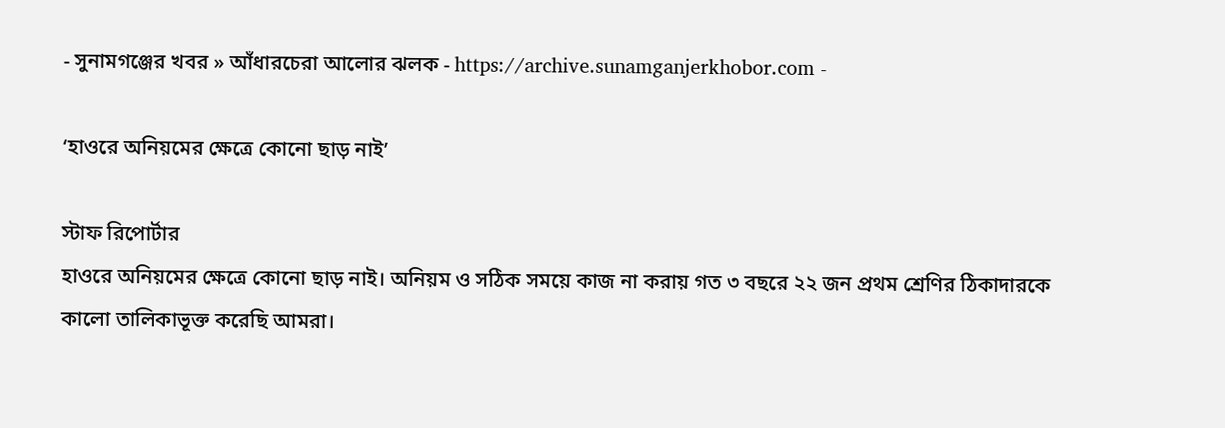- সুনামগঞ্জের খবর » আঁধারচেরা আলোর ঝলক - https://archive.sunamganjerkhobor.com -

‘হাওরে অনিয়মের ক্ষেত্রে কোনো ছাড় নাই’

স্টাফ রিপোর্টার
হাওরে অনিয়মের ক্ষেত্রে কোনো ছাড় নাই। অনিয়ম ও সঠিক সময়ে কাজ না করায় গত ৩ বছরে ২২ জন প্রথম শ্রেণির ঠিকাদারকে কালো তালিকাভূক্ত করেছি আমরা।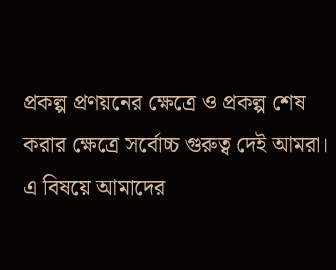প্রকল্প প্রণয়নের ক্ষেত্রে ও প্রকল্প শেষ করার ক্ষেত্রে সর্বোচ্চ গুরুত্ব দেই আমরা। এ বিষয়ে আমাদের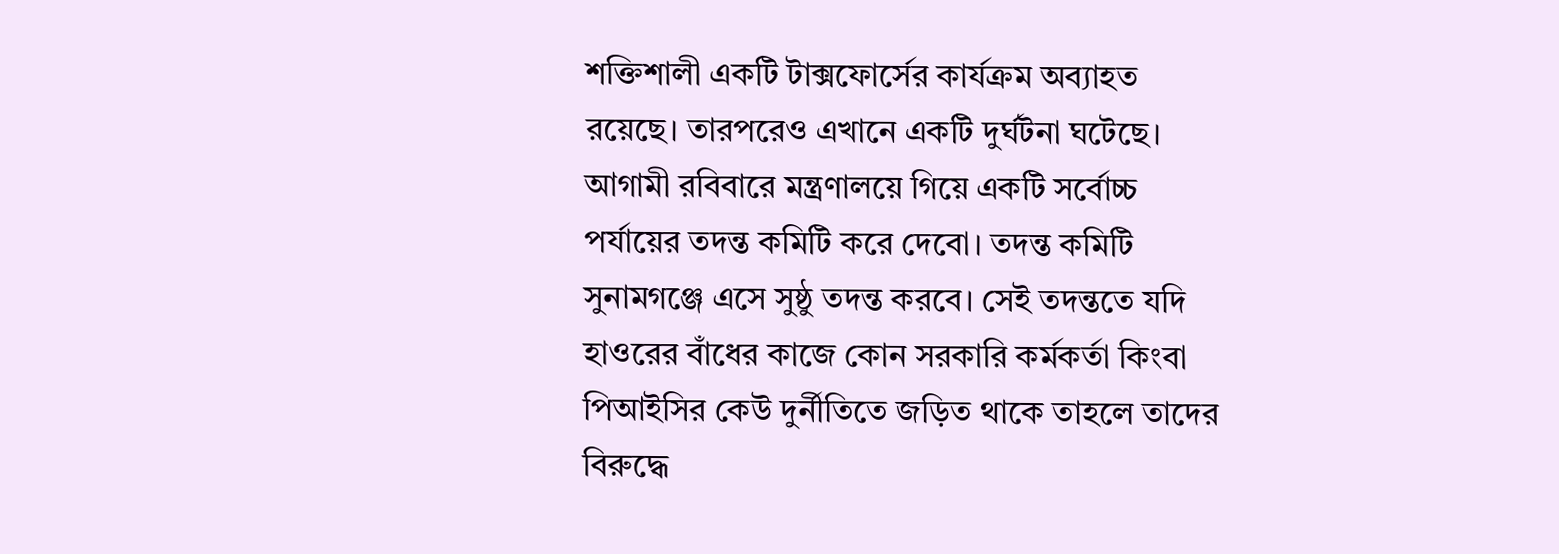শক্তিশালী একটি টাক্সফোর্সের কার্যক্রম অব্যাহত রয়েছে। তারপরেও এখানে একটি দুর্ঘটনা ঘটেছে। আগামী রবিবারে মন্ত্রণালয়ে গিয়ে একটি সর্বোচ্চ পর্যায়ের তদন্ত কমিটি করে দেবো। তদন্ত কমিটি সুনামগঞ্জে এসে সুষ্ঠু তদন্ত করবে। সেই তদন্ততে যদি হাওরের বাঁধের কাজে কোন সরকারি কর্মকর্তা কিংবা পিআইসির কেউ দুর্নীতিতে জড়িত থাকে তাহলে তাদের বিরুদ্ধে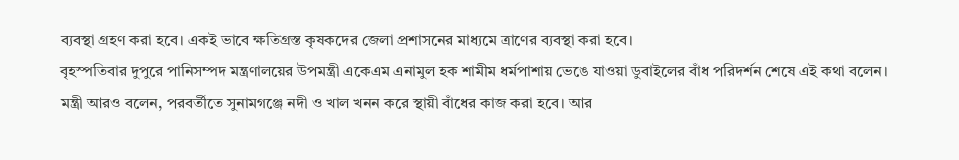ব্যবস্থা গ্রহণ করা হবে। একই ভাবে ক্ষতিগ্রস্ত কৃষকদের জেলা প্রশাসনের মাধ্যমে ত্রাণের ব্যবস্থা করা হবে।
বৃহস্পতিবার দুপুরে পানিসম্পদ মন্ত্রণালয়ের উপমন্ত্রী একেএম এনামুল হক শামীম ধর্মপাশায় ভেঙে যাওয়া ডুবাইলের বাঁধ পরিদর্শন শেষে এই কথা বলেন।
মন্ত্রী আরও বলেন, পরবর্তীতে সুনামগঞ্জে নদী ও খাল খনন করে স্থায়ী বাঁধের কাজ করা হবে। আর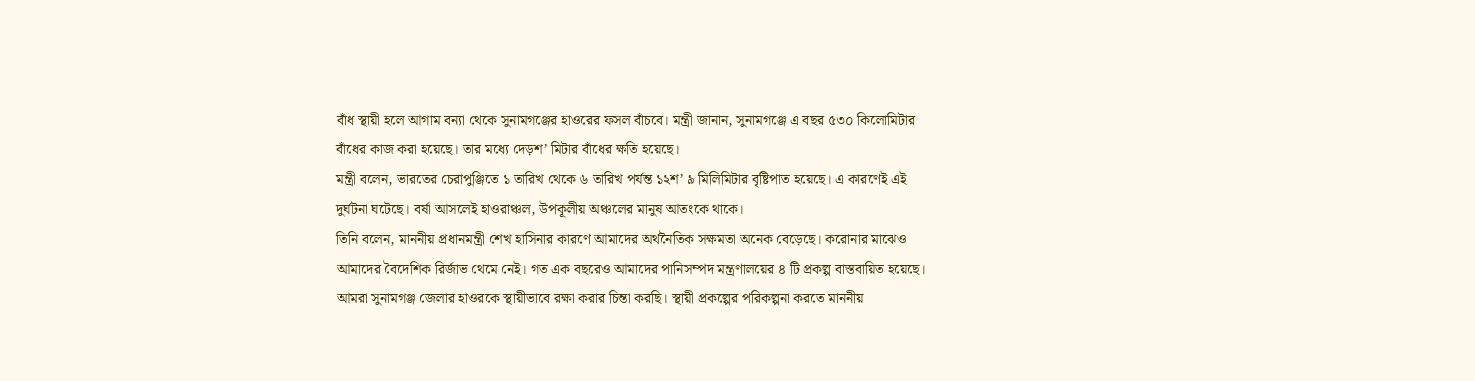বাঁধ স্থায়ী হলে আগাম বন্যা থেকে সুনামগঞ্জের হাওরের ফসল বাঁচবে। মন্ত্রী জানান, সুনামগঞ্জে এ বছর ৫৩০ কিলোমিটার বাঁধের কাজ করা হয়েছে। তার মধ্যে দেড়শ’ মিটার বাঁধের ক্ষতি হয়েছে।
মন্ত্রী বলেন, ভারতের চেরাপুঞ্জিতে ১ তারিখ থেকে ৬ তারিখ পর্যন্ত ১২শ’ ৯ মিলিমিটার বৃষ্টিপাত হয়েছে। এ কারণেই এই দুর্ঘটনা ঘটেছে। বর্ষা আসলেই হাওরাঞ্চল, উপকূলীয় অঞ্চলের মানুষ আতংকে থাকে।
তিনি বলেন, মাননীয় প্রধানমন্ত্রী শেখ হাসিনার কারণে আমাদের অর্থনৈতিক সক্ষমতা অনেক বেড়েছে। করোনার মাঝেও আমাদের বৈদেশিক রির্জাভ থেমে নেই। গত এক বছরেও আমাদের পানিসম্পদ মন্ত্রণালয়ের ৪ টি প্রকল্প বাস্তবায়িত হয়েছে। আমরা সুনামগঞ্জ জেলার হাওরকে স্থায়ীভাবে রক্ষা করার চিন্তা করছি। স্থায়ী প্রকল্পের পরিকল্পনা করতে মাননীয়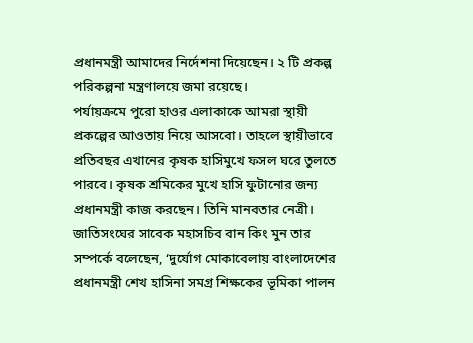প্রধানমন্ত্রী আমাদের নির্দেশনা দিয়েছেন। ২ টি প্রকল্প পরিকল্পনা মন্ত্রণালয়ে জমা রয়েছে।
পর্যায়ক্রমে পুরো হাওর এলাকাকে আমরা স্থায়ী প্রকল্পের আওতায় নিয়ে আসবো। তাহলে স্থায়ীভাবে প্রতিবছর এখানের কৃষক হাসিমুখে ফসল ঘরে তুলতে পারবে। কৃষক শ্রমিকের মুখে হাসি ফুটানোর জন্য প্রধানমন্ত্রী কাজ করছেন। তিনি মানবতার নেত্রী। জাতিসংঘের সাবেক মহাসচিব বান কিং মুন তার সম্পর্কে বলেছেন, ‘দুর্যোগ মোকাবেলায় বাংলাদেশের প্রধানমন্ত্রী শেখ হাসিনা সমগ্র শিক্ষকের ভূমিকা পালন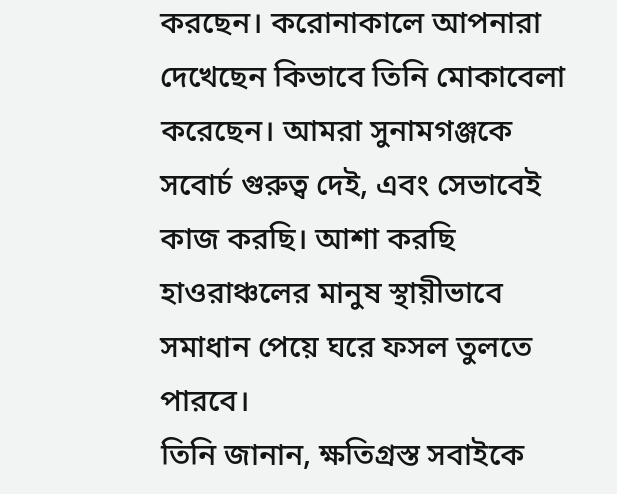করছেন। করোনাকালে আপনারা দেখেছেন কিভাবে তিনি মোকাবেলা করেছেন। আমরা সুনামগঞ্জকে সবোর্চ গুরুত্ব দেই, এবং সেভাবেই কাজ করছি। আশা করছি হাওরাঞ্চলের মানুষ স্থায়ীভাবে সমাধান পেয়ে ঘরে ফসল তুলতে পারবে।
তিনি জানান, ক্ষতিগ্রস্ত সবাইকে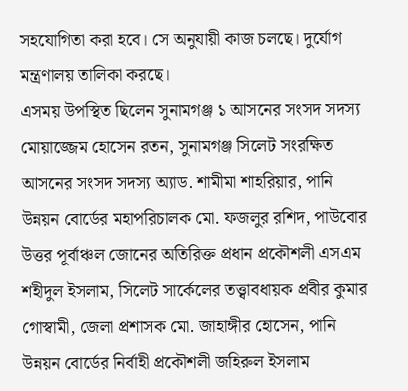সহযোগিতা করা হবে। সে অনুযায়ী কাজ চলছে। দুর্যোগ মন্ত্রণালয় তালিকা করছে।
এসময় উপস্থিত ছিলেন সুনামগঞ্জ ১ আসনের সংসদ সদস্য মোয়াজ্জেম হোসেন রতন, সুনামগঞ্জ সিলেট সংরক্ষিত আসনের সংসদ সদস্য অ্যাড. শামীমা শাহরিয়ার, পানি উন্নয়ন বোর্ডের মহাপরিচালক মো. ফজলুর রশিদ, পাউবোর উত্তর পূর্বাঞ্চল জোনের অতিরিক্ত প্রধান প্রকৌশলী এসএম শহীদুল ইসলাম, সিলেট সার্কেলের তত্ত্বাবধায়ক প্রবীর কুমার গোস্বামী, জেলা প্রশাসক মো. জাহাঙ্গীর হোসেন, পানি উন্নয়ন বোর্ডের নির্বাহী প্রকৌশলী জহিরুল ইসলাম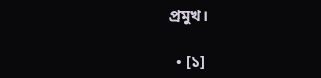প্রমুখ।

  • [১]